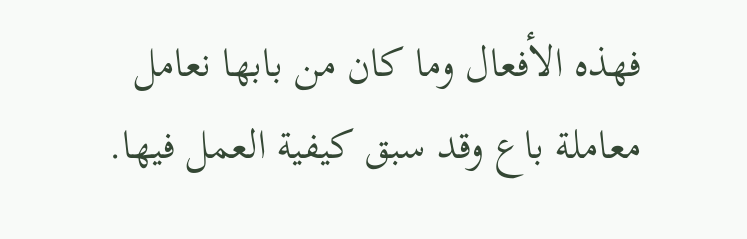فهذه الأفعال وما كان من بابها نعامل معاملة باع وقد سبق كيفية العمل فيها.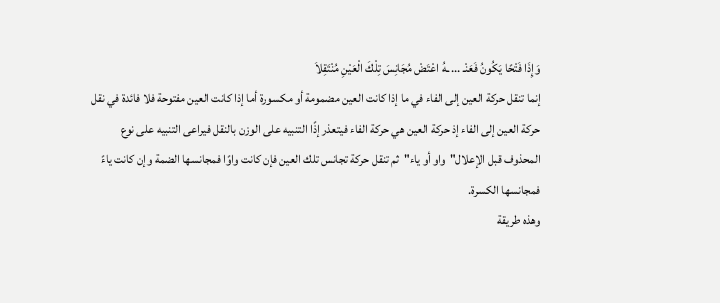وَإِذَا فَتْحًا يَكُونُ فَعَنْـ ... ـهُ اعْتَضْ مُجَانِسَ تِلْكَ الْعَيْنِ مُنْتَقِلاَ
إنما تنقل حركة العين إلى الفاء في ما إذا كانت العين مضمومة أو مكسورة أما إذا كانت العين مفتوحة فلا فائدة في نقل حركة العين إلى الفاء إذ حركة العين هي حركة الفاء فيتعذر إذًا التنبيه على الوزن بالنقل فيراعى التنبيه على نوع المحذوف قبل الإعلال"واو أو ياء"ثم تنقل حركة تجانس تلك العين فإن كانت واوًا فمجانسها الضمة وإن كانت ياءً فمجانسها الكسرة.
وهذه طريقة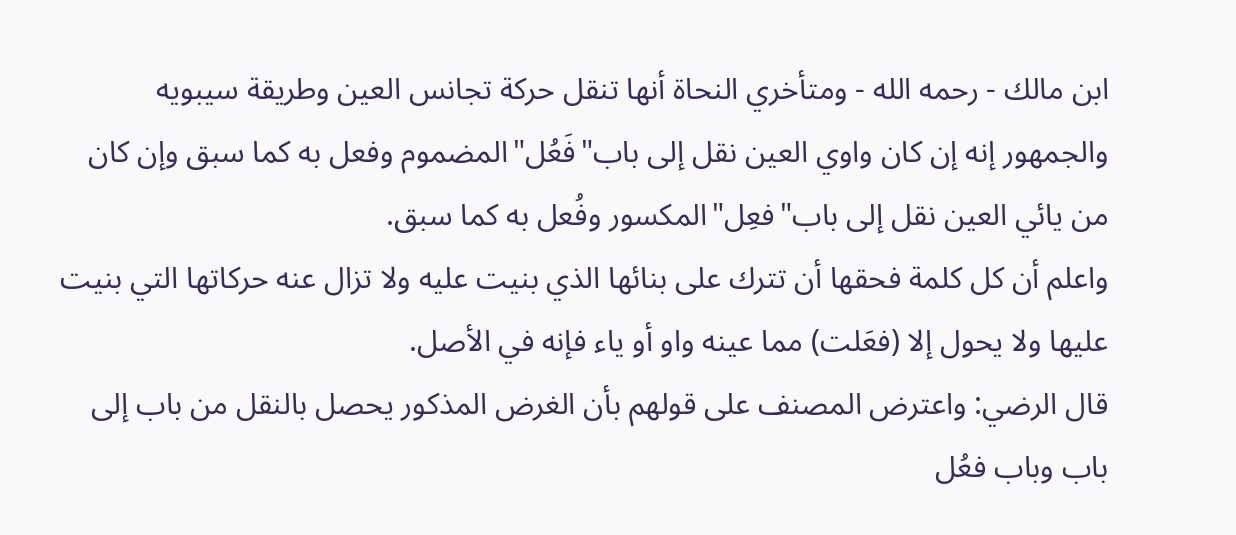ابن مالك - رحمه الله - ومتأخري النحاة أنها تنقل حركة تجانس العين وطريقة سيبويه والجمهور إنه إن كان واوي العين نقل إلى باب"فَعُل"المضموم وفعل به كما سبق وإن كان من يائي العين نقل إلى باب"فعِل"المكسور وفُعل به كما سبق.
واعلم أن كل كلمة فحقها أن تترك على بنائها الذي بنيت عليه ولا تزال عنه حركاتها التي بنيت عليها ولا يحول إلا (فعَلت) مما عينه واو أو ياء فإنه في الأصل.
قال الرضي: واعترض المصنف على قولهم بأن الغرض المذكور يحصل بالنقل من باب إلى باب وباب فعُل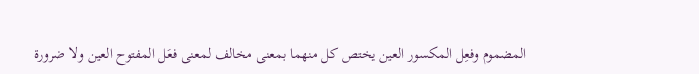المضموم وفعِل المكسور العين يختص كل منهما بمعنى مخالف لمعنى فعَل المفتوح العين ولا ضرورة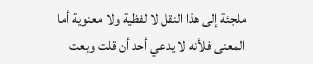ملجئة إلى هذا النقل لا لفظية ولا معنوية أما المعنى فلأنه لا يدعي أحد أن قلت وبعت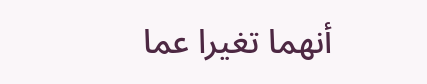أنهما تغيرا عما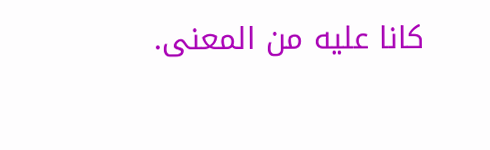كانا عليه من المعنى.